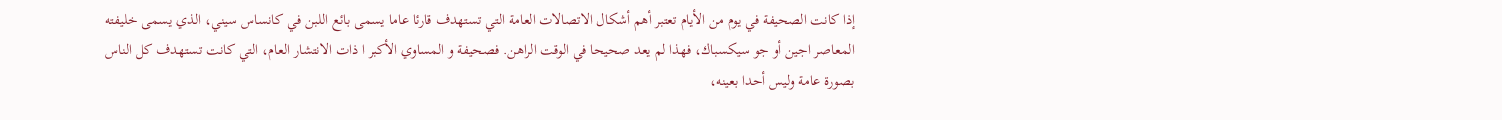إذا كانت الصحيفة في يوم من الأيام تعتبر أهم أشكال الاتصالات العامة التي تستهدف قارئا عاما يسمى بائع اللبن في كانساس سيني، الذي يسمى خليفته المعاصر اجين أو جو سيکسباك، فهذا لم يعد صحيحا في الوقت الراهن. فصحيفة و المساوي الأكبر ا ذات الانتشار العام، التي كانت تستهدف كل الناس بصورة عامة وليس أحدا بعينه،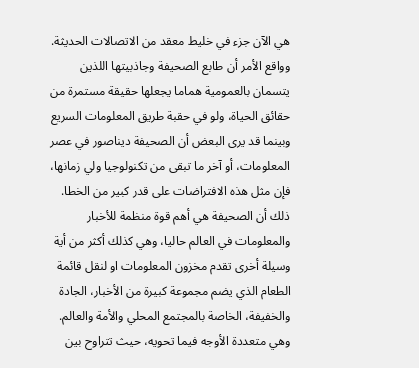هي الآن جزء في خليط معقد من الاتصالات الحديثة.
وواقع الأمر أن طابع الصحيفة وجاذبيتها اللذين يتسمان بالعمومية هماما يجعلها حقيقة مستمرة من حقائق الحياة، ولو في حقبة طريق المعلومات السريع
وبينما قد يرى البعض أن الصحيفة ديناصور في عصر المعلومات، أو آخر ما تبقى من تكنولوجيا ولي زمانها، فإن مثل هذه الافتراضات على قدر كبير من الخطا. ذلك أن الصحيفة هي أهم قوة منظمة للأخبار والمعلومات في العالم حاليا، وهي كذلك أكثر من أية وسيلة أخرى تقدم مخزون المعلومات او لنقل قائمة الطعام الذي يضم مجموعة كبيرة من الأخبار، الجادة والخفيفة، الخاصة بالمجتمع المحلي والأمة والعالم. وهي متعددة الأوجه فيما تحويه، حيث تتراوح بين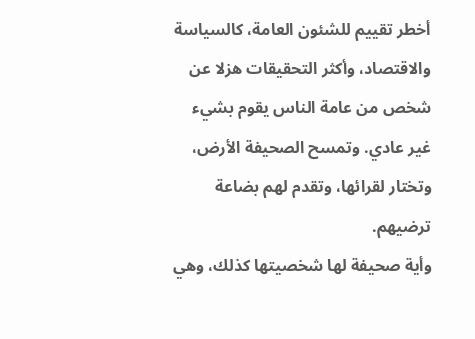أخطر تقييم للشئون العامة، كالسياسة والاقتصاد، وأكثر التحقيقات هزلا عن شخص من عامة الناس يقوم بشيء غير عادي. وتمسح الصحيفة الأرض، وتختار لقرائها، وتقدم لهم بضاعة ترضيهم.
وأية صحيفة لها شخصيتها كذلك، وهي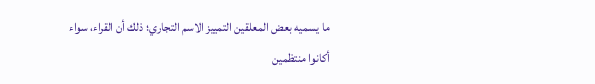ما يسميه بعض المعلقين التمييز الاسم التجاري؛ ذلك أن القراء، سواء أكانوا منتظمين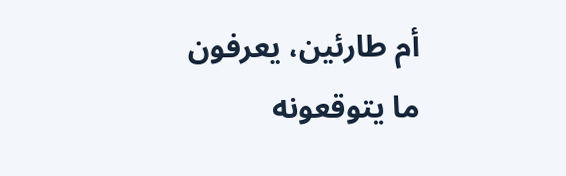أم طارئين، يعرفون ما يتوقعونه